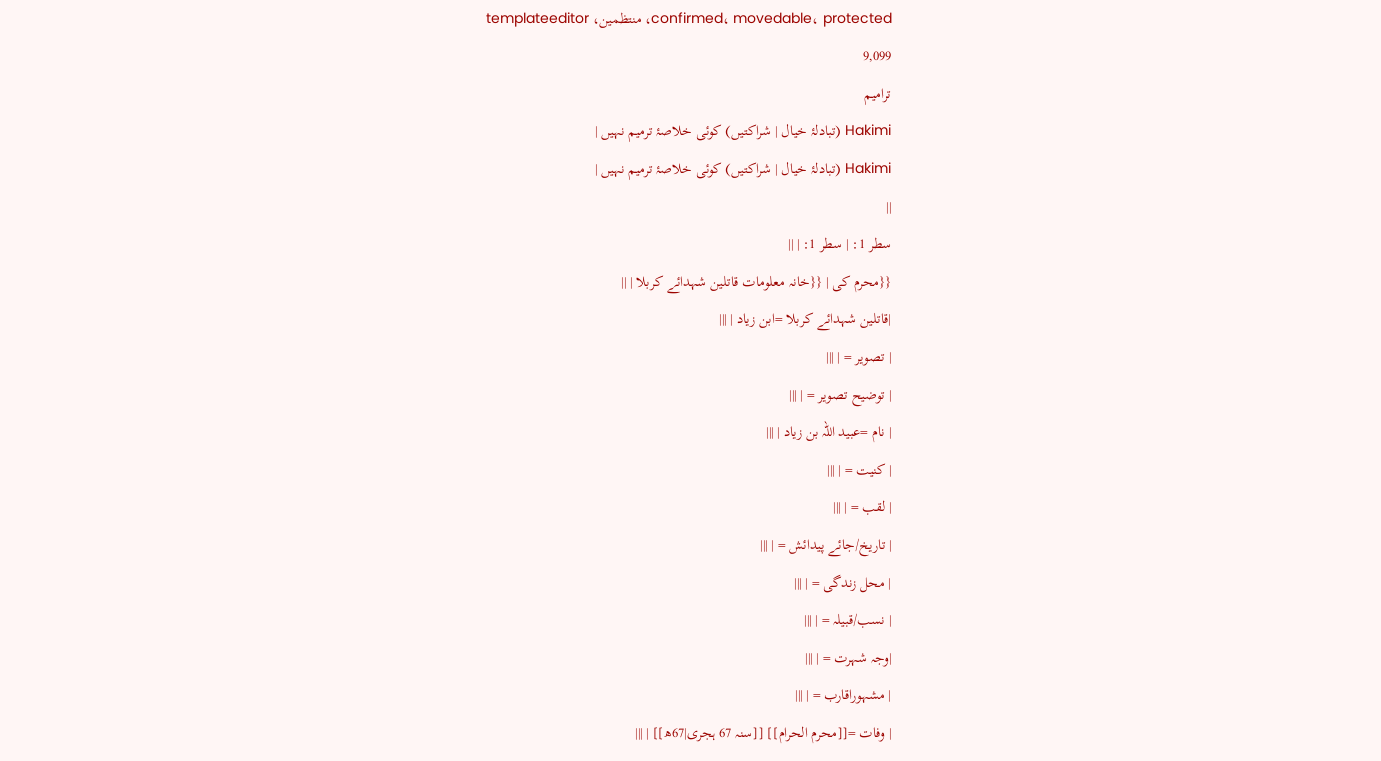confirmed، movedable، protected، منتظمین، templateeditor
9,099
ترامیم
Hakimi (تبادلۂ خیال | شراکتیں) کوئی خلاصۂ ترمیم نہیں |
Hakimi (تبادلۂ خیال | شراکتیں) کوئی خلاصۂ ترمیم نہیں |
||
سطر 1: | سطر 1: | ||
{{محرم کی | {{خانہ معلومات قاتلین شہدائے کربلا | ||
|قاتلین شہدائے کربلا =ابن زیاد | |||
| تصویر = | |||
| توضیح تصویر = | |||
| نام =عبید اللہ بن زیاد | |||
| کنیت = | |||
| لقب = | |||
| تاریخ/جائے پیدائش = | |||
| محل زندگی = | |||
| نسب/قبیلہ = | |||
|وجہ شہرت = | |||
| مشہوراقارب = | |||
| وفات =[[محرم الحرام]] [[سنہ 67 ہجری|67ھ]] | |||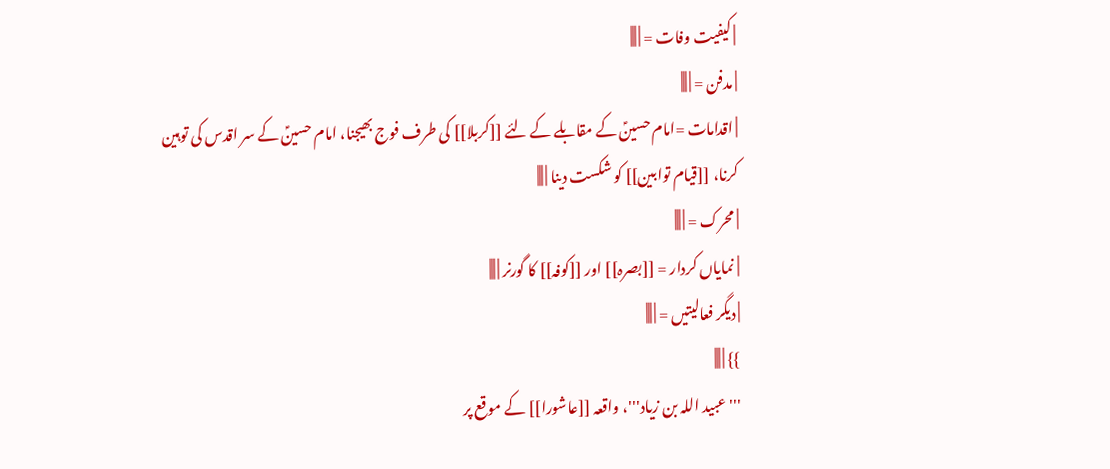| کیفیت وفات = | |||
| مدفن = | |||
| اقدامات =امام حسینؑ کے مقابلے کے لئے [[کربلا]] کی طرف فوج بھیجنا، امام حسینؑ کے سر اقدس کی توہین کرنا، [[قیام توابین]] کو شکست دینا | |||
| محرک = | |||
| نمایاں کردار = [[بصرہ]] اور [[کوفہ]] کا گورنر | |||
| دیگر فعالیتیں = | |||
}} | |||
'''عبید اللہ بن زیاد'''، واقعہ [[عاشورا]] کے موقع پر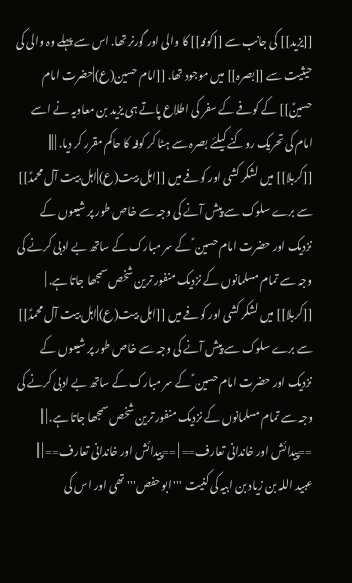[[یزید]] کی جانب سے [[کوفہ]] کا والی اور گورنر تھا. اس سے پہلے وہ والی کی حیثیت سے [[بصرہ]] میں موجود تھا. [[امام حسین(ع)|حضرت امام حسینؑ]] کے کوفے کے سفر کی اطلاع پاتے ہی یزید بن معاویہ نے اسے امام کی تحریک روکنے کیلئے بصرہ سے ہٹا کر کوفہ کا حاکم مقرر کر دیا. | |||
[[کربلا]] میں لشکر کشی اور کوفے میں [[اہل بیت(ع)|اہل بیت آل محمدؑ]] سے برے سلوک سے پیش آنے کی وجہ سے خاص طور پر شیعوں کے نزدیک اور حضرت امام حسین ؑ کے سر مبارک کے ساتھ بے ادبی کرنے کی وجہ سے تمام مسلمانوں کے نزدیک منفور ترین شخص سمجھا جاتا ہے. | [[کربلا]] میں لشکر کشی اور کوفے میں [[اہل بیت(ع)|اہل بیت آل محمدؑ]] سے برے سلوک سے پیش آنے کی وجہ سے خاص طور پر شیعوں کے نزدیک اور حضرت امام حسین ؑ کے سر مبارک کے ساتھ بے ادبی کرنے کی وجہ سے تمام مسلمانوں کے نزدیک منفور ترین شخص سمجھا جاتا ہے. | ||
==پیدائش اور خاندانی تعارف== | ==پیدائش اور خاندانی تعارف== | ||
عبید اللہ بن زیاد بن ابیہ کی کنیت '''ابو حفص''' تھی اور اس کی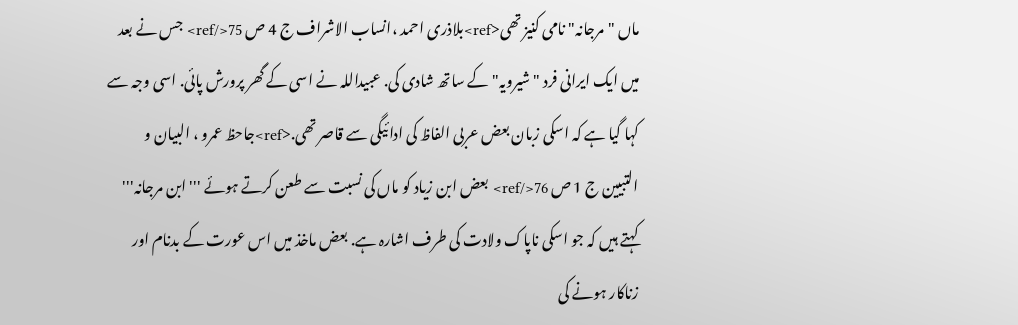ماں "مرجانہ" نامی کنیز تھی<ref>بلاذری احمد ،انساب الاشراف ج 4 ص 75</ref> جس نے بعد میں ایک ایرانی فرد "شیرویہ" کے ساتھ شادی کی. عبیداللہ نے اسی کے گھر پرورش پائی. اسی وجہ سے کہا گیا ہے کہ اسکی زبان بعض عربی الفاظ کی ادائیگی سے قاصر تھی.<ref>جاحظ عمرو ، البیان و التبیین ج 1 ص 76</ref> بعض ابن زیاد کو ماں کی نسبت سے طعن کرتے ہوئے '''ابن مرجانہ''' کہتے ہیں کہ جو اسکی ناپاک ولادت کی طرف اشارہ ہے. بعض ماخذ میں اس عورت کے بدنام اور زناکار ہونے کی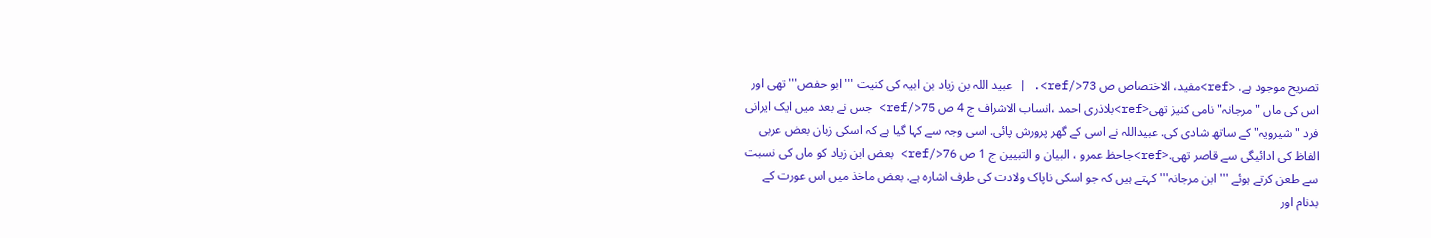تصریح موجود ہے. <ref>مفید، الاختصاص ص 73</ref>. | عبید اللہ بن زیاد بن ابیہ کی کنیت '''ابو حفص''' تھی اور اس کی ماں "مرجانہ" نامی کنیز تھی<ref>بلاذری احمد ،انساب الاشراف ج 4 ص 75</ref> جس نے بعد میں ایک ایرانی فرد "شیرویہ" کے ساتھ شادی کی. عبیداللہ نے اسی کے گھر پرورش پائی. اسی وجہ سے کہا گیا ہے کہ اسکی زبان بعض عربی الفاظ کی ادائیگی سے قاصر تھی.<ref>جاحظ عمرو ، البیان و التبیین ج 1 ص 76</ref> بعض ابن زیاد کو ماں کی نسبت سے طعن کرتے ہوئے '''ابن مرجانہ''' کہتے ہیں کہ جو اسکی ناپاک ولادت کی طرف اشارہ ہے. بعض ماخذ میں اس عورت کے بدنام اور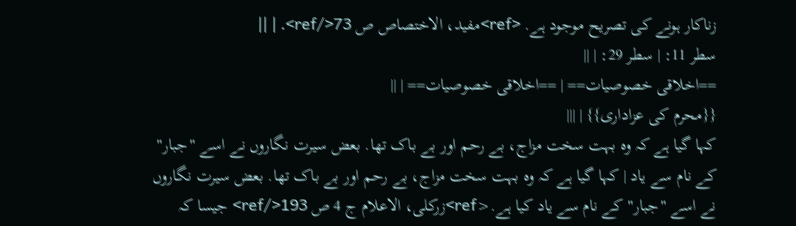زناکار ہونے کی تصریح موجود ہے. <ref>مفید، الاختصاص ص 73</ref>. | ||
سطر 11: | سطر 29: | ||
==اخلاقی خصوصیات== | ==اخلاقی خصوصیات== | ||
{{محرم کی عزاداری}} | |||
کہا گیا ہے کہ وہ بہت سخت مزاج، بے رحم اور بے باک تھا. بعض سیرت نگاروں نے اسے "جبار" کے نام سے یاد | کہا گیا ہے کہ وہ بہت سخت مزاج، بے رحم اور بے باک تھا. بعض سیرت نگاروں نے اسے "جبار" کے نام سے یاد کیا ہے.<ref>زرکلی، الاعلام ج 4 ص 193</ref> جیسا کہ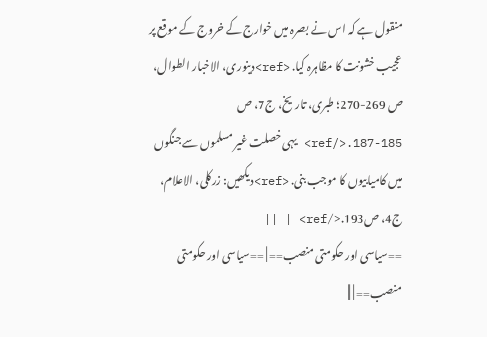منقول ہے کہ اس نے بصرہ میں خوارج کے خروج کے موقع پر عجیب خشونت کا مظاہرہ کیا. <ref>دينوری، الاخبار الطوال، ص 269-270؛ طبری، تاریخ، ج7، ص 185-187.</ref> یہی خصلت غیر مسلموں سے جنگوں میں کامیابیوں کا موجب بنی. <ref>دیکھیں: زرکلی، الاعلام، ج4، ص193.</ref> | ||
==سیاسی اور حکومتی منصب== | ==سیاسی اور حکومتی منصب== | ||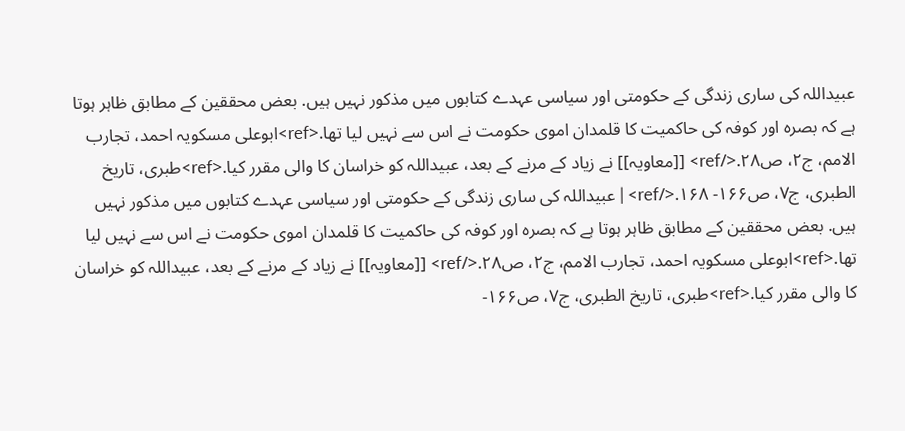عبیداللہ کی ساری زندگی کے حکومتی اور سیاسی عہدے کتابوں میں مذکور نہیں ہیں. بعض محققین کے مطابق ظاہر ہوتا ہے کہ بصرہ اور کوفہ کی حاکمیت کا قلمدان اموی حکومت نے اس سے نہیں لیا تھا.<ref>ابوعلی مسکویہ احمد، تجارب الامم، ج۲، ص۲۸.</ref> [[معاویہ]] نے زیاد کے مرنے کے بعد، عبیداللہ کو خراسان کا والی مقرر کیا.<ref>طبری، تاریخ الطبری، ج۷، ص۱۶۶- ۱۶۸.</ref> | عبیداللہ کی ساری زندگی کے حکومتی اور سیاسی عہدے کتابوں میں مذکور نہیں ہیں. بعض محققین کے مطابق ظاہر ہوتا ہے کہ بصرہ اور کوفہ کی حاکمیت کا قلمدان اموی حکومت نے اس سے نہیں لیا تھا.<ref>ابوعلی مسکویہ احمد، تجارب الامم، ج۲، ص۲۸.</ref> [[معاویہ]] نے زیاد کے مرنے کے بعد، عبیداللہ کو خراسان کا والی مقرر کیا.<ref>طبری، تاریخ الطبری، ج۷، ص۱۶۶-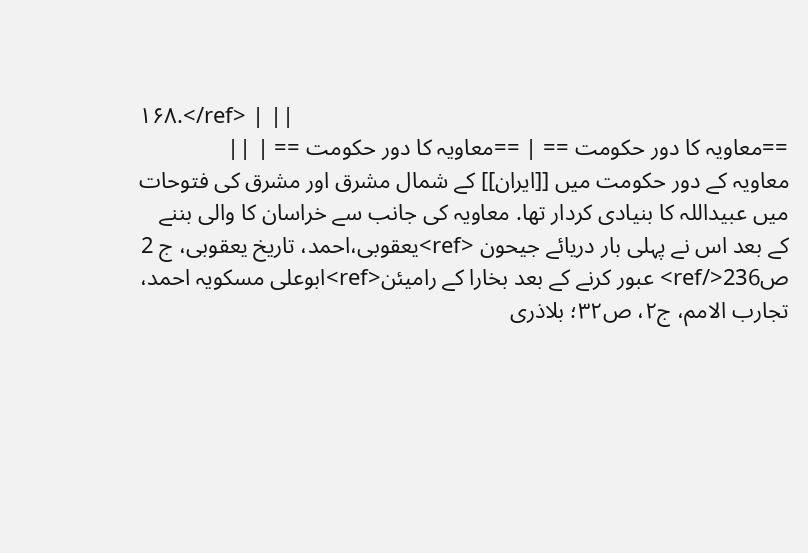۱۶۸.</ref> | ||
==معاویہ کا دور حکومت == | ==معاویہ کا دور حکومت == | ||
معاویہ کے دور حکومت میں [[ایران]] کے شمال مشرق اور مشرق کی فتوحات میں عبیداللہ کا بنیادی کردار تھا. معاویہ کی جانب سے خراسان کا والی بننے کے بعد اس نے پہلی بار دریائے جیحون <ref>یعقوبی،احمد، تاریخ یعقوبی، ج 2 ص236</ref> عبور کرنے کے بعد بخارا کے رامیئن<ref>ابوعلی مسکویہ احمد، تجارب الامم، ج۲، ص۳۲؛ بلاذری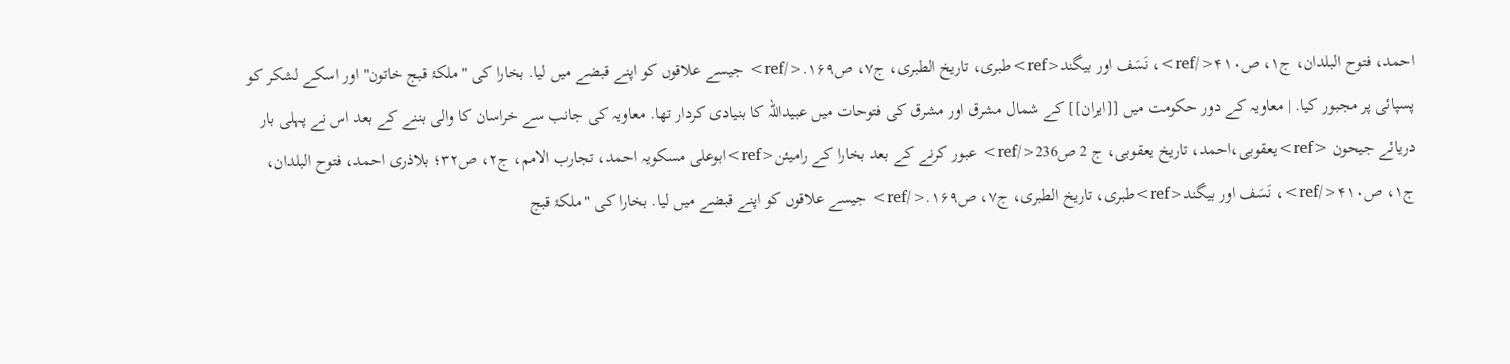احمد، فتوح البلدان، ج۱، ص۴۱۰</ref>، نَسَف اور بیگند<ref>طبری، تاریخ الطبری، ج۷، ص۱۶۹.</ref> جیسے علاقوں کو اپنے قبضے میں لیا. بخارا کی "ملکۂ قبج خاتون" اور اسکے لشکر کو پسپائی پر مجبور کیا. | معاویہ کے دور حکومت میں [[ایران]] کے شمال مشرق اور مشرق کی فتوحات میں عبیداللہ کا بنیادی کردار تھا. معاویہ کی جانب سے خراسان کا والی بننے کے بعد اس نے پہلی بار دریائے جیحون <ref>یعقوبی،احمد، تاریخ یعقوبی، ج 2 ص236</ref> عبور کرنے کے بعد بخارا کے رامیئن<ref>ابوعلی مسکویہ احمد، تجارب الامم، ج۲، ص۳۲؛ بلاذری احمد، فتوح البلدان، ج۱، ص۴۱۰</ref>، نَسَف اور بیگند<ref>طبری، تاریخ الطبری، ج۷، ص۱۶۹.</ref> جیسے علاقوں کو اپنے قبضے میں لیا. بخارا کی "ملکۂ قبج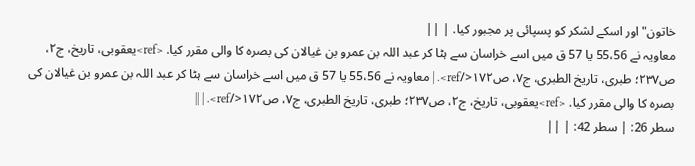خاتون" اور اسکے لشکر کو پسپائی پر مجبور کیا. | ||
معاویہ نے 55،56 یا 57 ق میں اسے خراسان سے ہٹا کر عبد اللہ بن عمرو بن غیالان کی بصرہ کا والی مقرر کیا. <ref>یعقوبی، تاریخ، ج۲، ص۲۳۷؛ طبری، تاریخ الطبری، ج۷، ص۱۷۲</ref>. | معاویہ نے 55،56 یا 57 ق میں اسے خراسان سے ہٹا کر عبد اللہ بن عمرو بن غیالان کی بصرہ کا والی مقرر کیا. <ref>یعقوبی، تاریخ، ج۲، ص۲۳۷؛ طبری، تاریخ الطبری، ج۷، ص۱۷۲</ref>. | ||
سطر 26: | سطر 42: | ||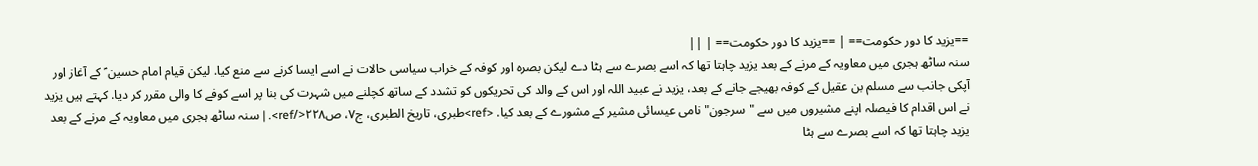==یزید کا دور حکومت== | ==یزید کا دور حکومت== | ||
سنہ ساٹھ ہجری میں معاویہ کے مرنے کے بعد یزید چاہتا تھا کہ اسے بصرے سے ہٹا دے لیکن بصرہ اور کوفہ کے خراب سیاسی حالات نے اسے ایسا کرنے سے منع کیا. لیکن قیام امام حسین ؑ کے آغاز اور آپکی جانب سے مسلم بن عقیل کے کوفہ بھیجے جانے کے بعد، یزید نے عبید اللہ اور اس کے والد کی تحریکوں کو تشدد کے ساتھ کچلنے میں شہرت کی بنا پر اسے کوفے کا والی مقرر کر دیا. کہتے ہیں یزید نے اس اقدام کا فیصلہ اپنے مشیروں میں سے "سرجون" نامی عیسائی مشیر کے مشورے کے بعد کیا. <ref>طبری، تاریخ الطبری، ج۷، ص۲۲۸</ref>. | سنہ ساٹھ ہجری میں معاویہ کے مرنے کے بعد یزید چاہتا تھا کہ اسے بصرے سے ہٹا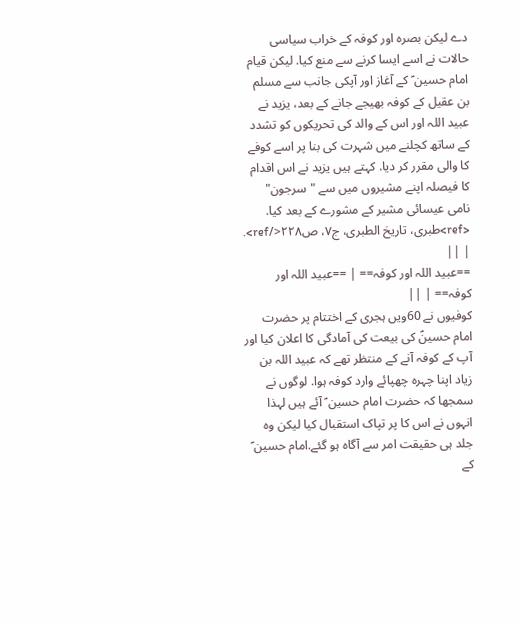دے لیکن بصرہ اور کوفہ کے خراب سیاسی حالات نے اسے ایسا کرنے سے منع کیا. لیکن قیام امام حسین ؑ کے آغاز اور آپکی جانب سے مسلم بن عقیل کے کوفہ بھیجے جانے کے بعد، یزید نے عبید اللہ اور اس کے والد کی تحریکوں کو تشدد کے ساتھ کچلنے میں شہرت کی بنا پر اسے کوفے کا والی مقرر کر دیا. کہتے ہیں یزید نے اس اقدام کا فیصلہ اپنے مشیروں میں سے "سرجون" نامی عیسائی مشیر کے مشورے کے بعد کیا. <ref>طبری، تاریخ الطبری، ج۷، ص۲۲۸</ref>. | ||
==عبید اللہ اور کوفہ== | ==عبید اللہ اور کوفہ== | ||
کوفیوں نے 60ویں ہجری کے اختتام پر حضرت امام حسینؑ کی بیعت کی آمادگی کا اعلان کیا اور آپ کے کوفہ آنے کے منتظر تھے کہ عبید اللہ بن زیاد اپنا چہرہ چھپائے وارد کوفہ ہوا. لوگوں نے سمجھا کہ حضرت امام حسین ؑ آئے ہیں لہذا انہوں نے اس کا پر تپاک استقبال کیا لیکن وہ جلد ہی حقیقت امر سے آگاہ ہو گئے.امام حسین ؑ کے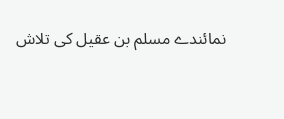نمائندے مسلم بن عقیل کی تلاش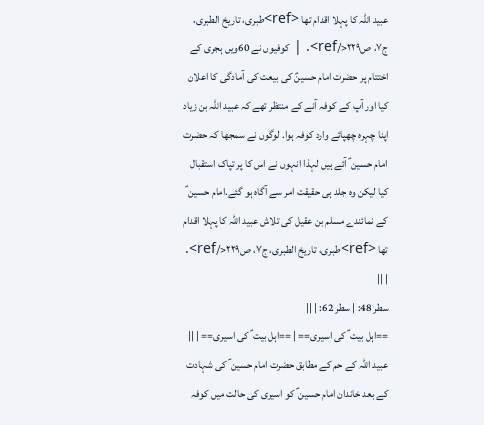عبید اللہ کا پہلا اقدام تھا <ref>طبری، تاریخ الطبری، ج۷، ص۲۲۹</ref>. | کوفیوں نے 60ویں ہجری کے اختتام پر حضرت امام حسینؑ کی بیعت کی آمادگی کا اعلان کیا اور آپ کے کوفہ آنے کے منتظر تھے کہ عبید اللہ بن زیاد اپنا چہرہ چھپائے وارد کوفہ ہوا. لوگوں نے سمجھا کہ حضرت امام حسین ؑ آئے ہیں لہذا انہوں نے اس کا پر تپاک استقبال کیا لیکن وہ جلد ہی حقیقت امر سے آگاہ ہو گئے.امام حسین ؑ کے نمائندے مسلم بن عقیل کی تلاش عبید اللہ کا پہلا اقدام تھا <ref>طبری، تاریخ الطبری، ج۷، ص۲۲۹</ref>. | ||
سطر 48: | سطر 62: | ||
==اہل بیت ؑ کی اسیری== | ==اہل بیت ؑ کی اسیری== | ||
عبید اللہ کے حم کے مطابق حضرت امام حسین ؑ کی شہادت کے بعد خاندان امام حسین ؑ کو اسیری کی حالت میں کوفہ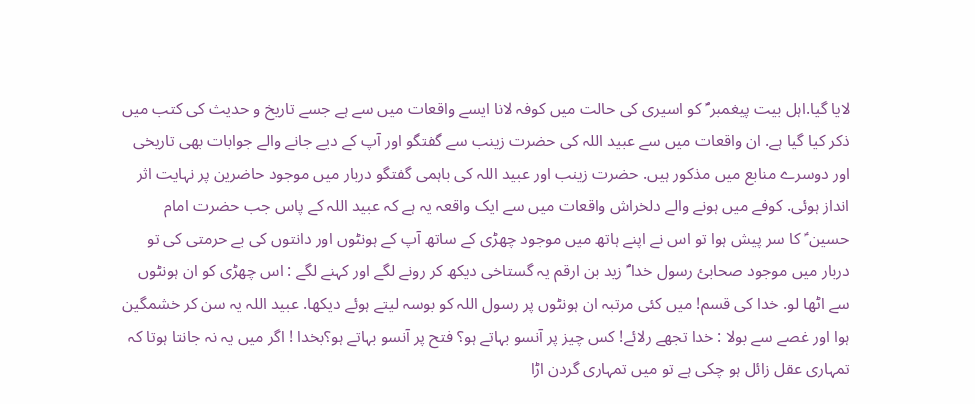لایا گیا.اہل بیت پیغمبر ؐ کو اسیری کی حالت میں کوفہ لانا ایسے واقعات میں سے ہے جسے تاریخ و حدیث کی کتب میں ذکر کیا گیا ہے. ان واقعات میں سے عبید اللہ کی حضرت زینب سے گفتگو اور آپ کے دیے جانے والے جوابات بھی تاریخی اور دوسرے منابع میں مذکور ہیں. حضرت زینب اور عبید اللہ کی باہمی گفتگو دربار میں موجود حاضرین پر نہایت اثر انداز ہوئی. کوفے میں ہونے والے دلخراش واقعات میں سے ایک واقعہ یہ ہے کہ عبید اللہ کے پاس جب حضرت امام حسین ؑ کا سر پیش ہوا تو اس نے اپنے ہاتھ میں موجود چھڑی کے ساتھ آپ کے ہونٹوں اور دانتوں کی بے حرمتی کی تو دربار میں موجود صحابئ رسول خدا ؐ زید بن ارقم یہ گستاخی دیکھ کر رونے لگے اور کہنے لگے : اس چھڑی کو ان ہونٹوں سے اٹھا لو. خدا کی قسم! میں کئی مرتبہ ان ہونٹوں پر رسول اللہ کو بوسہ لیتے ہوئے دیکھا. عبید اللہ یہ سن کر خشمگین ہوا اور غصے سے بولا : خدا تجھے رلائے! کس چیز پر آنسو بہاتے ہو؟ فتح پر آنسو بہاتے ہو؟بخدا ! اگر میں یہ نہ جانتا ہوتا کہ تمہاری عقل زائل ہو چکی ہے تو میں تمہاری گردن اڑا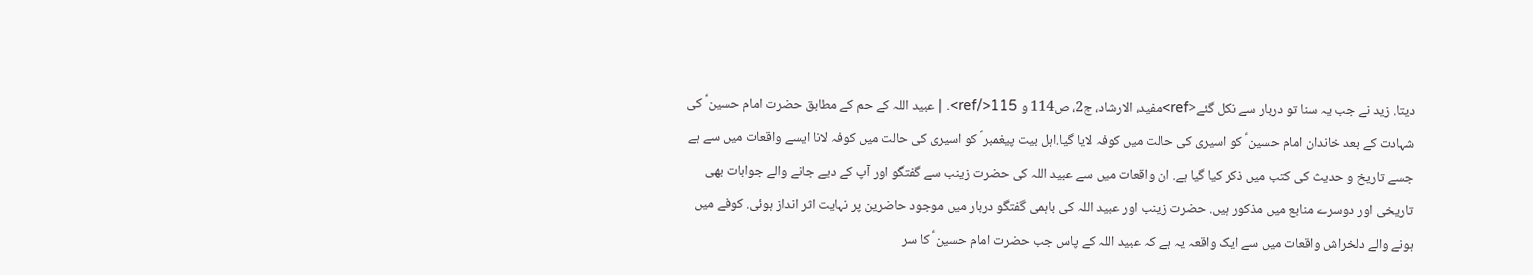دیتا. زید نے جب یہ سنا تو دربار سے نکل گئے<ref>مفید، الارشاد، ج2، ص114 و 115</ref>. | عبید اللہ کے حم کے مطابق حضرت امام حسین ؑ کی شہادت کے بعد خاندان امام حسین ؑ کو اسیری کی حالت میں کوفہ لایا گیا.اہل بیت پیغمبر ؐ کو اسیری کی حالت میں کوفہ لانا ایسے واقعات میں سے ہے جسے تاریخ و حدیث کی کتب میں ذکر کیا گیا ہے. ان واقعات میں سے عبید اللہ کی حضرت زینب سے گفتگو اور آپ کے دیے جانے والے جوابات بھی تاریخی اور دوسرے منابع میں مذکور ہیں. حضرت زینب اور عبید اللہ کی باہمی گفتگو دربار میں موجود حاضرین پر نہایت اثر انداز ہوئی. کوفے میں ہونے والے دلخراش واقعات میں سے ایک واقعہ یہ ہے کہ عبید اللہ کے پاس جب حضرت امام حسین ؑ کا سر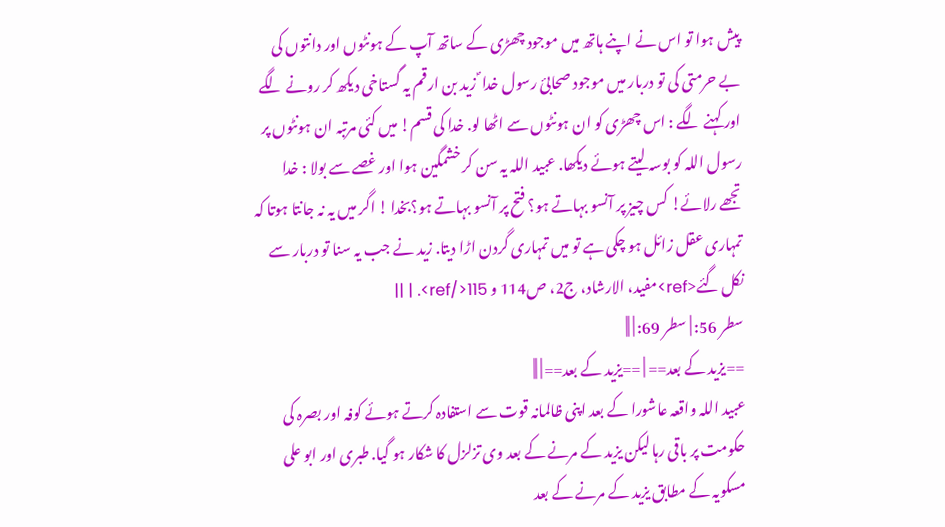پیش ہوا تو اس نے اپنے ہاتھ میں موجود چھڑی کے ساتھ آپ کے ہونٹوں اور دانتوں کی بے حرمتی کی تو دربار میں موجود صحابئ رسول خدا ؐ زید بن ارقم یہ گستاخی دیکھ کر رونے لگے اور کہنے لگے : اس چھڑی کو ان ہونٹوں سے اٹھا لو. خدا کی قسم! میں کئی مرتبہ ان ہونٹوں پر رسول اللہ کو بوسہ لیتے ہوئے دیکھا. عبید اللہ یہ سن کر خشمگین ہوا اور غصے سے بولا : خدا تجھے رلائے! کس چیز پر آنسو بہاتے ہو؟ فتح پر آنسو بہاتے ہو؟بخدا ! اگر میں یہ نہ جانتا ہوتا کہ تمہاری عقل زائل ہو چکی ہے تو میں تمہاری گردن اڑا دیتا. زید نے جب یہ سنا تو دربار سے نکل گئے<ref>مفید، الارشاد، ج2، ص114 و 115</ref>. | ||
سطر 56: | سطر 69: | ||
==یزید کے بعد== | ==یزید کے بعد== | ||
عبید اللہ واقعہ عاشورا کے بعد اپنی ظالمانہ قوت سے استفادہ کرتے ہوئے کوفہ اور بصرہ کی حکومت پر باقی رہا لیکن یزید کے مرنے کے بعد وی تزلزل کا شکار ہو گیا. طبری اور ابو علی مسکویہ کے مطابق یزید کے مرنے کے بعد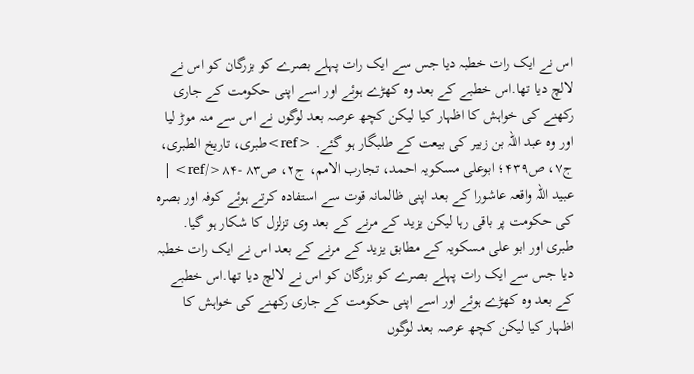اس نے ایک رات خطبہ دیا جس سے ایک رات پہلے بصرے کو بزرگان کو اس نے لالچ دیا تھا.اس خطبے کے بعد وہ کھڑے ہوئے اور اسے اپنی حکومت کے جاری رکھنے کی خواہش کا اظہار کیا لیکن کچھ عرصہ بعد لوگوں نے اس سے منہ موڑ لیا اور وہ عبد اللہ بن زبیر کی بیعت کے طلبگار ہو گئے. <ref>طبری، تاریخ الطبری، ج۷، ص۴۳۹؛ ابوعلی مسکویہ احمد، تجارب الامم، ج۲، ص۸۳ -۸۴</ref> | عبید اللہ واقعہ عاشورا کے بعد اپنی ظالمانہ قوت سے استفادہ کرتے ہوئے کوفہ اور بصرہ کی حکومت پر باقی رہا لیکن یزید کے مرنے کے بعد وی تزلزل کا شکار ہو گیا. طبری اور ابو علی مسکویہ کے مطابق یزید کے مرنے کے بعد اس نے ایک رات خطبہ دیا جس سے ایک رات پہلے بصرے کو بزرگان کو اس نے لالچ دیا تھا.اس خطبے کے بعد وہ کھڑے ہوئے اور اسے اپنی حکومت کے جاری رکھنے کی خواہش کا اظہار کیا لیکن کچھ عرصہ بعد لوگوں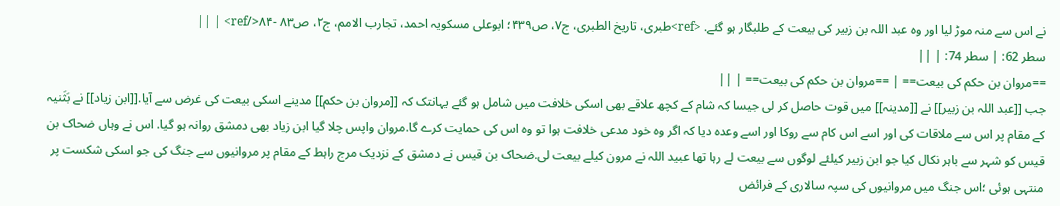نے اس سے منہ موڑ لیا اور وہ عبد اللہ بن زبیر کی بیعت کے طلبگار ہو گئے. <ref>طبری، تاریخ الطبری، ج۷، ص۴۳۹؛ ابوعلی مسکویہ احمد، تجارب الامم، ج۲، ص۸۳ -۸۴</ref> | ||
سطر 62: | سطر 74: | ||
==مروان بن حکم کی بیعت== | ==مروان بن حکم کی بیعت== | ||
جب [[عبد اللہ بن زبیر]] نے [[مدینہ]] میں قوت حاصل کر لی جیسا کہ شام کے کچھ علاقے بھی اسکی خلافت میں شامل ہو گئے یہانتک کہ [[مروان بن حکم]] مدینے اسکی بیعت کی غرض سے آیا.[[ابن زیاد]] نے بَثَنیہ کے مقام پر اس سے ملاقات کی اور اسے اس کام سے روکا اور اسے وعدہ دیا کہ اگر وہ خود مدعی خلافت ہوا تو وہ اس کی حمایت کرے گا.مروان واپس چلا گیا ابن زیاد بھی دمشق روانہ ہو گیا. اس نے وہاں ضحاک بن قیس کو شہر سے باہر نکال کیا جو ابن زبیر کیلئے لوگوں سے بیعت لے رہا تھا عبید اللہ نے مرون کیلے بیعت لی.ضحاک بن قیس نے دمشق کے نزدیک مرج راہط کے مقام پر مروانیوں سے جنگ کی جو اسکی شکست پر منتہی ہوئی ؛اس جنگ میں مروانیوں کی سپہ سالاری کے فرائض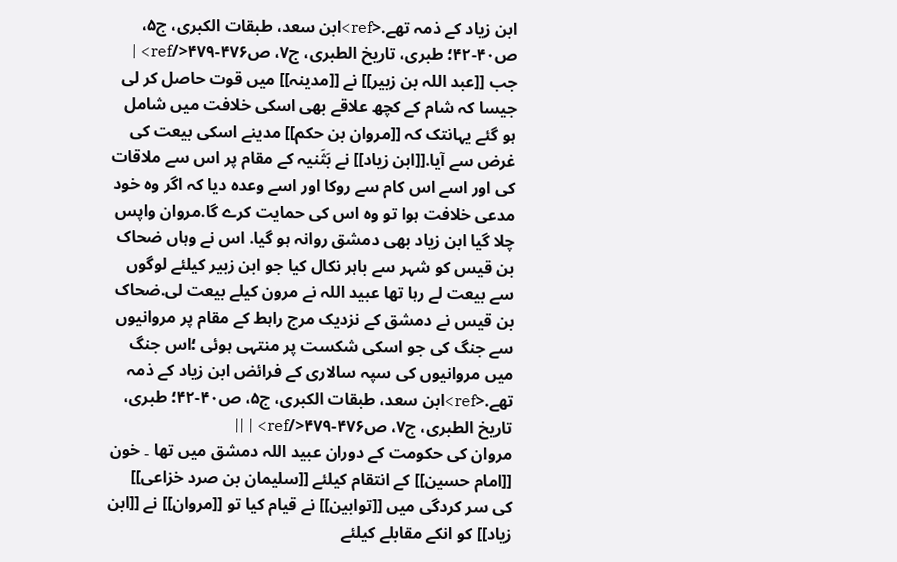ابن زیاد کے ذمہ تھے.<ref>ابن سعد، طبقات الکبری، ج۵، ص۴۰-۴۲؛ طبری، تاریخ الطبری، ج۷، ص۴۷۶-۴۷۹</ref> | جب [[عبد اللہ بن زبیر]] نے [[مدینہ]] میں قوت حاصل کر لی جیسا کہ شام کے کچھ علاقے بھی اسکی خلافت میں شامل ہو گئے یہانتک کہ [[مروان بن حکم]] مدینے اسکی بیعت کی غرض سے آیا.[[ابن زیاد]] نے بَثَنیہ کے مقام پر اس سے ملاقات کی اور اسے اس کام سے روکا اور اسے وعدہ دیا کہ اگر وہ خود مدعی خلافت ہوا تو وہ اس کی حمایت کرے گا.مروان واپس چلا گیا ابن زیاد بھی دمشق روانہ ہو گیا. اس نے وہاں ضحاک بن قیس کو شہر سے باہر نکال کیا جو ابن زبیر کیلئے لوگوں سے بیعت لے رہا تھا عبید اللہ نے مرون کیلے بیعت لی.ضحاک بن قیس نے دمشق کے نزدیک مرج راہط کے مقام پر مروانیوں سے جنگ کی جو اسکی شکست پر منتہی ہوئی ؛اس جنگ میں مروانیوں کی سپہ سالاری کے فرائض ابن زیاد کے ذمہ تھے.<ref>ابن سعد، طبقات الکبری، ج۵، ص۴۰-۴۲؛ طبری، تاریخ الطبری، ج۷، ص۴۷۶-۴۷۹</ref> | ||
مروان کی حکومت کے دوران عبید اللہ دمشق میں تھا ۔ خون [[امام حسین]] کے انتقام کیلئے [[سلیمان بن صرد خزاعی]] کی سر کردگی میں [[توابین]] نے قیام کیا تو [[مروان]] نے [[ابن زیاد]] کو انکے مقابلے کیلئے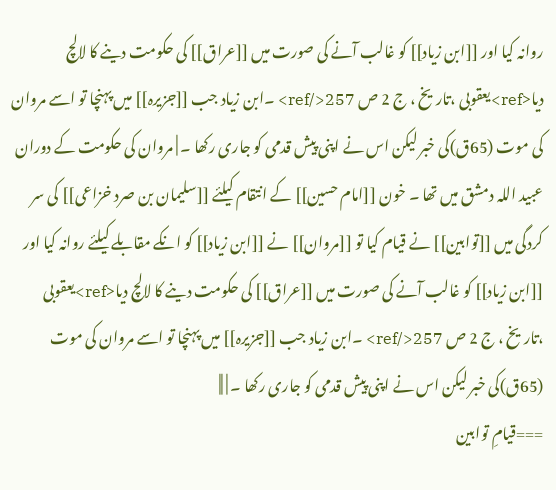روانہ کیا اور [[ابن زیاد]] کو غالب آنے کی صورت میں [[عراق]] کی حکومت دینے کا لالچ دیا<ref>یعقوبی ،تاریخ ، ج 2 ص 257</ref> ۔ابن زیاد جب [[جزیرہ]] میں پہنچا تو اسے مروان کی موت (65ق)کی خبر لیکن اس نے اپنی پیش قدمی کو جاری رکھا ۔ | مروان کی حکومت کے دوران عبید اللہ دمشق میں تھا ۔ خون [[امام حسین]] کے انتقام کیلئے [[سلیمان بن صرد خزاعی]] کی سر کردگی میں [[توابین]] نے قیام کیا تو [[مروان]] نے [[ابن زیاد]] کو انکے مقابلے کیلئے روانہ کیا اور [[ابن زیاد]] کو غالب آنے کی صورت میں [[عراق]] کی حکومت دینے کا لالچ دیا<ref>یعقوبی ،تاریخ ، ج 2 ص 257</ref> ۔ابن زیاد جب [[جزیرہ]] میں پہنچا تو اسے مروان کی موت (65ق)کی خبر لیکن اس نے اپنی پیش قدمی کو جاری رکھا ۔ | ||
===قیامِ توابین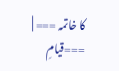کا خاتمہ === | ===قیامِ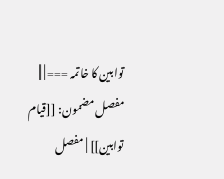توابین کا خاتمہ === | ||
مفصل مضمون: [[قیام توابین]] | مفصل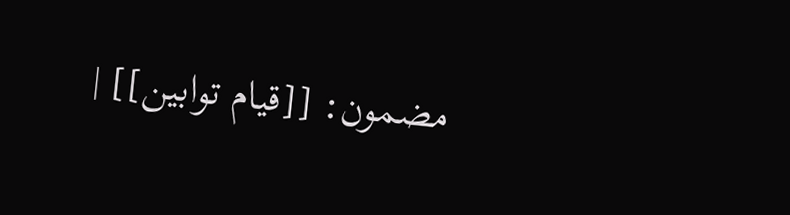مضمون: [[قیام توابین]] |